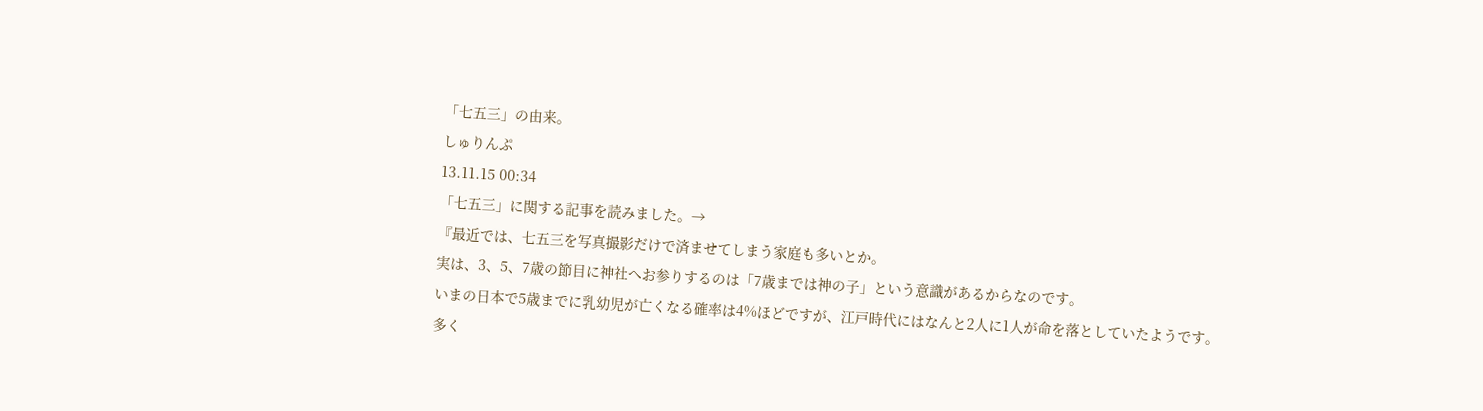「七五三」の由来。
しゅりんぷ
13.11.15 00:34
「七五三」に関する記事を読みました。→
『最近では、七五三を写真撮影だけで済ませてしまう家庭も多いとか。
実は、3、5、7歳の節目に神社へお参りするのは「7歳までは神の子」という意識があるからなのです。
いまの日本で5歳までに乳幼児が亡くなる確率は4%ほどですが、江戸時代にはなんと2人に1人が命を落としていたようです。
多く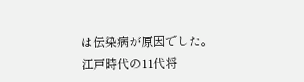は伝染病が原因でした。
江戸時代の11代将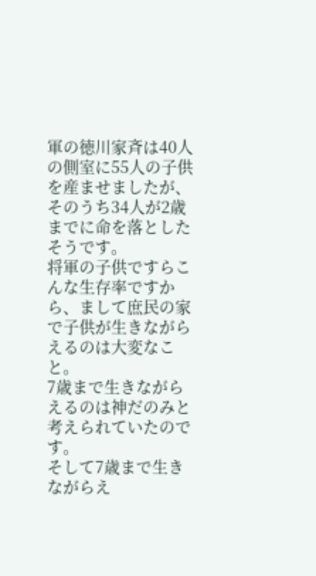軍の徳川家斉は40人の側室に55人の子供を産ませましたが、そのうち34人が2歳までに命を落としたそうです。
将軍の子供ですらこんな生存率ですから、まして庶民の家で子供が生きながらえるのは大変なこと。
7歳まで生きながらえるのは神だのみと考えられていたのです。
そして7歳まで生きながらえ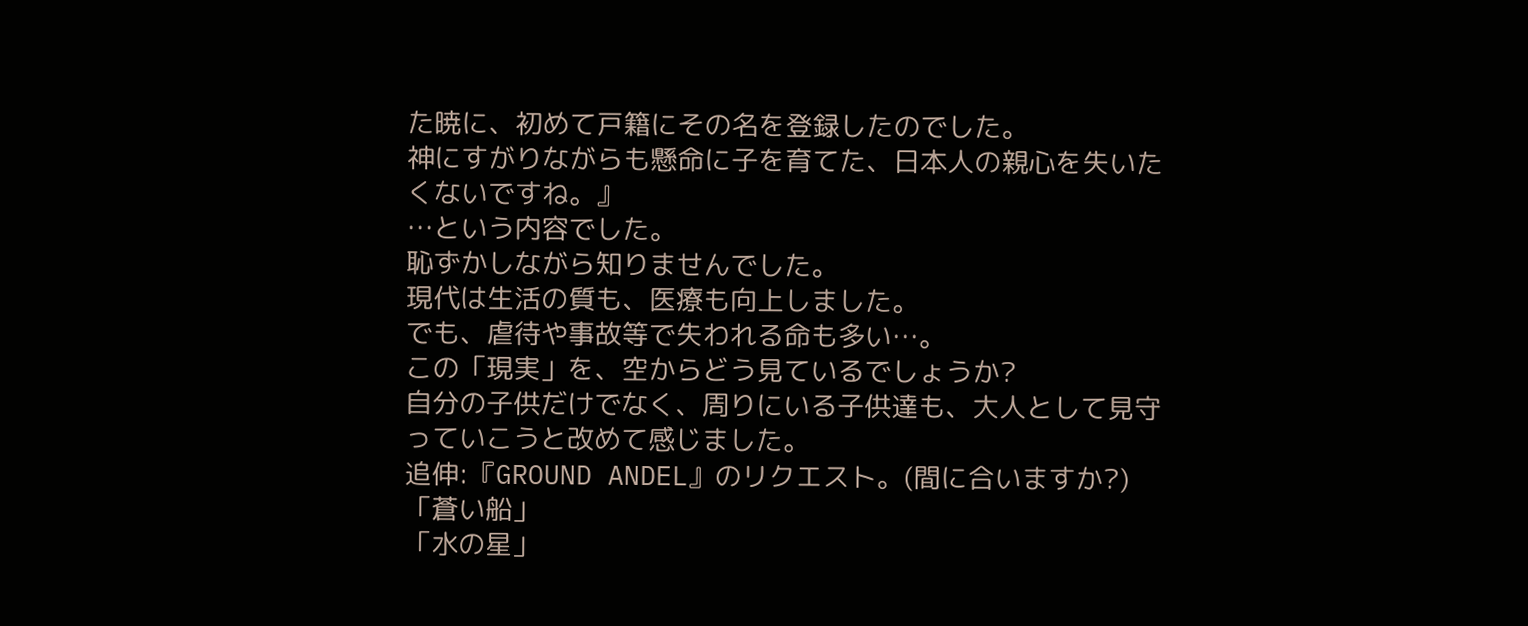た暁に、初めて戸籍にその名を登録したのでした。
神にすがりながらも懸命に子を育てた、日本人の親心を失いたくないですね。』
…という内容でした。
恥ずかしながら知りませんでした。
現代は生活の質も、医療も向上しました。
でも、虐待や事故等で失われる命も多い…。
この「現実」を、空からどう見ているでしょうか?
自分の子供だけでなく、周りにいる子供達も、大人として見守っていこうと改めて感じました。
追伸:『GROUND ANDEL』のリクエスト。(間に合いますか?)
「蒼い船」
「水の星」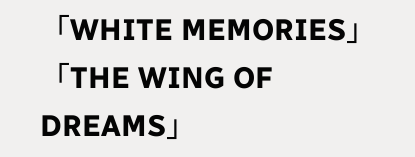「WHITE MEMORIES」
「THE WING OF DREAMS」